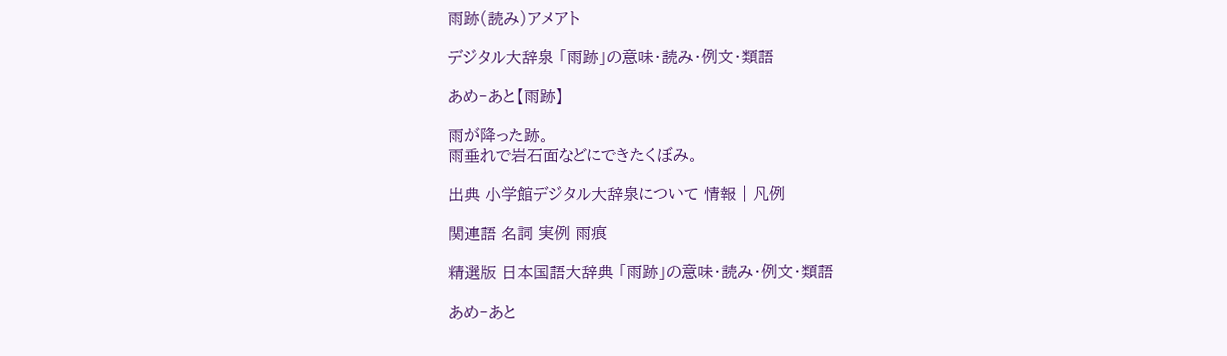雨跡(読み)アメアト

デジタル大辞泉 「雨跡」の意味・読み・例文・類語

あめ‐あと【雨跡】

雨が降った跡。
雨垂れで岩石面などにできたくぼみ。

出典 小学館デジタル大辞泉について 情報 | 凡例

関連語 名詞 実例 雨痕

精選版 日本国語大辞典 「雨跡」の意味・読み・例文・類語

あめ‐あと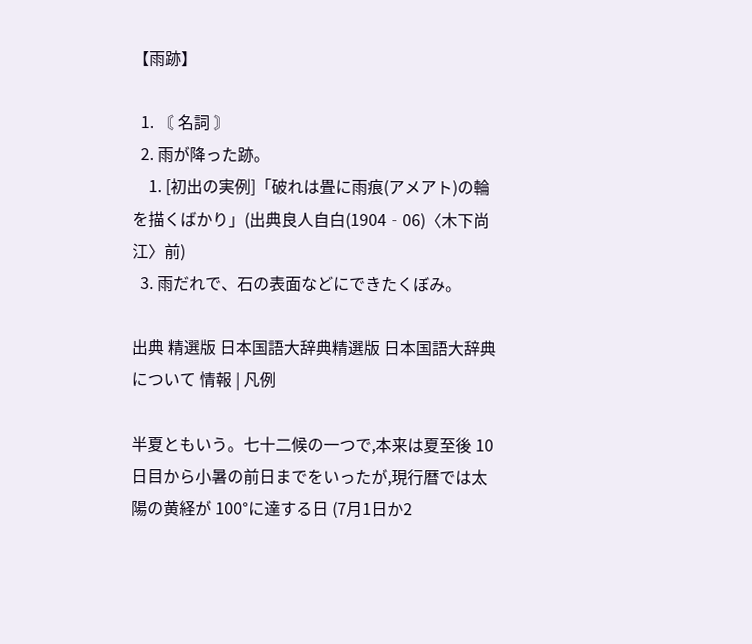【雨跡】

  1. 〘 名詞 〙
  2. 雨が降った跡。
    1. [初出の実例]「破れは畳に雨痕(アメアト)の輪を描くばかり」(出典良人自白(1904‐06)〈木下尚江〉前)
  3. 雨だれで、石の表面などにできたくぼみ。

出典 精選版 日本国語大辞典精選版 日本国語大辞典について 情報 | 凡例

半夏ともいう。七十二候の一つで,本来は夏至後 10日目から小暑の前日までをいったが,現行暦では太陽の黄経が 100°に達する日 (7月1日か2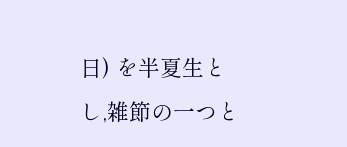日) を半夏生とし,雑節の一つと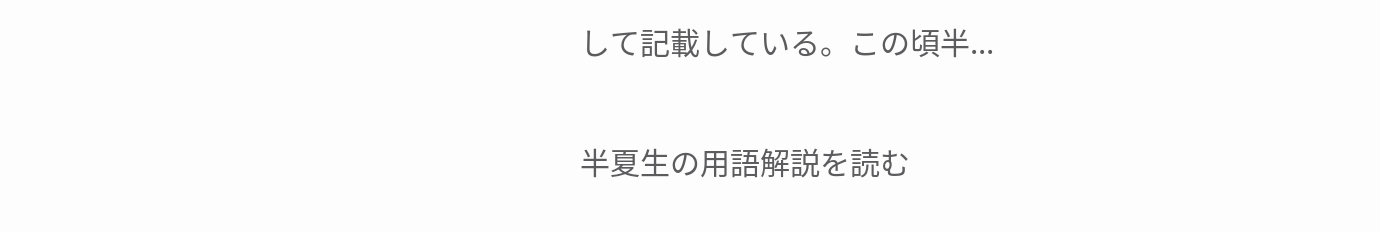して記載している。この頃半...

半夏生の用語解説を読む